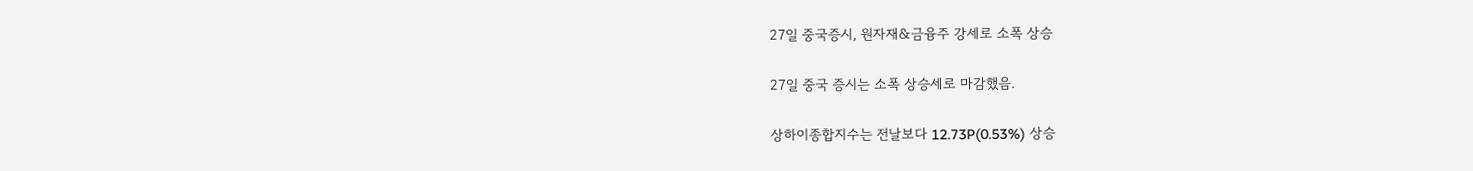27일 중국증시, 원자재&금융주 강세로 소폭 상승

27일 중국 증시는 소폭 상승세로 마감했음.

상하이종합지수는 전날보다 12.73P(0.53%) 상승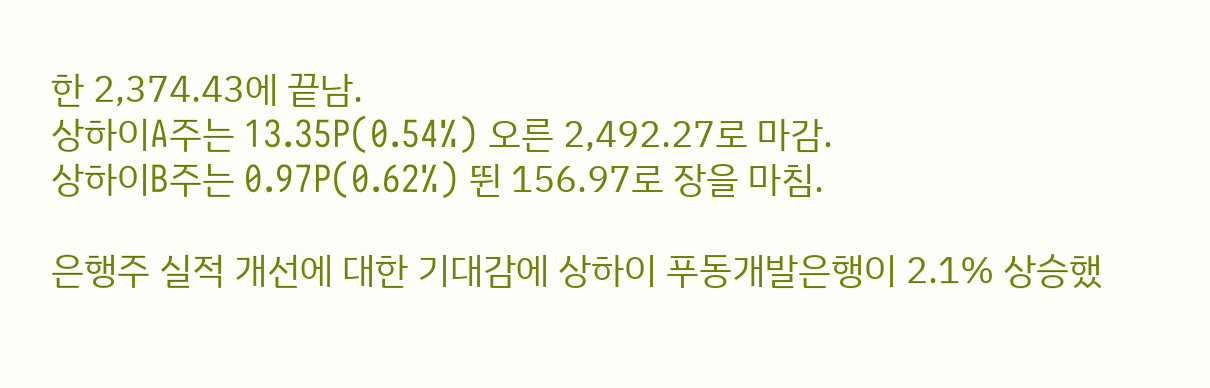한 2,374.43에 끝남.
상하이A주는 13.35P(0.54%) 오른 2,492.27로 마감.
상하이B주는 0.97P(0.62%) 뛴 156.97로 장을 마침.

은행주 실적 개선에 대한 기대감에 상하이 푸동개발은행이 2.1% 상승했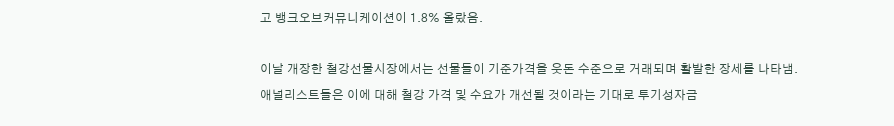고 뱅크오브커뮤니케이션이 1.8% 올랐음.

이날 개장한 철강선물시장에서는 선물들이 기준가격을 웃돈 수준으로 거래되며 활발한 장세를 나타냄.
애널리스트들은 이에 대해 철강 가격 및 수요가 개선될 것이라는 기대로 투기성자금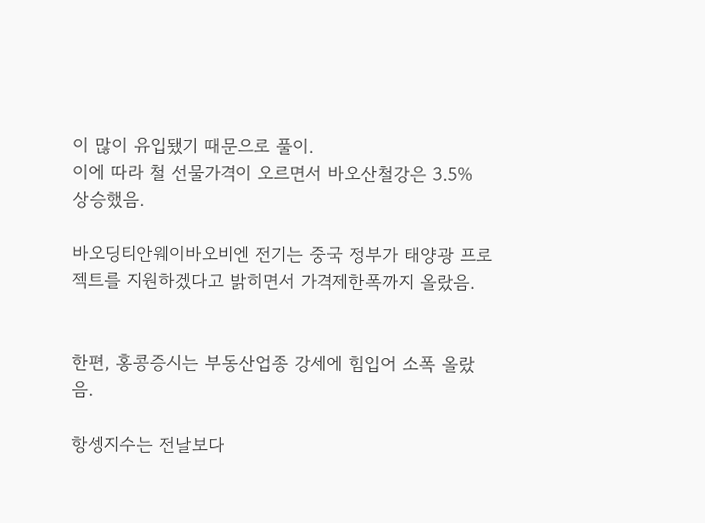이 많이 유입됐기 때문으로 풀이.
이에 따라 철 선물가격이 오르면서 바오산철강은 3.5% 상승했음.

바오딩티안웨이바오비엔 전기는 중국 정부가 태양광 프로젝트를 지원하겠다고 밝히면서 가격제한폭까지 올랐음.


한편, 홍콩증시는 부동산업종 강세에 힘입어 소폭 올랐음.

항셍지수는 전날보다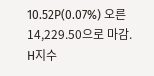10.52P(0.07%) 오른 14,229.50으로 마감.
H지수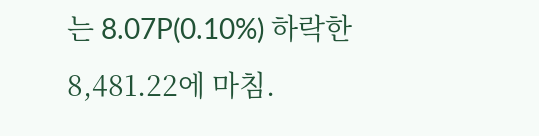는 8.07P(0.10%) 하락한 8,481.22에 마침.